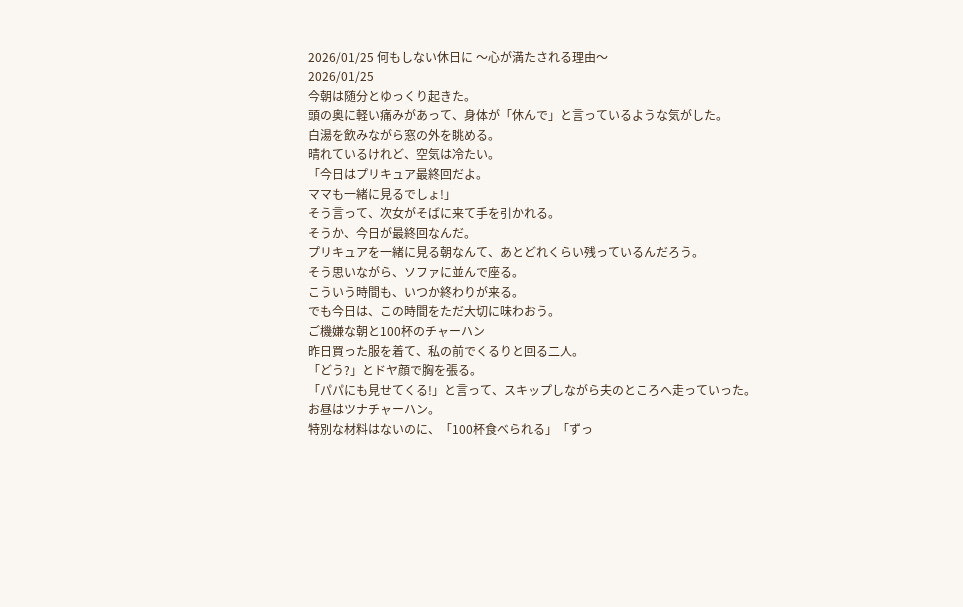2026/01/25 何もしない休日に 〜心が満たされる理由〜
2026/01/25
今朝は随分とゆっくり起きた。
頭の奥に軽い痛みがあって、身体が「休んで」と言っているような気がした。
白湯を飲みながら窓の外を眺める。
晴れているけれど、空気は冷たい。
「今日はプリキュア最終回だよ。
ママも一緒に見るでしょ!」
そう言って、次女がそばに来て手を引かれる。
そうか、今日が最終回なんだ。
プリキュアを一緒に見る朝なんて、あとどれくらい残っているんだろう。
そう思いながら、ソファに並んで座る。
こういう時間も、いつか終わりが来る。
でも今日は、この時間をただ大切に味わおう。
ご機嫌な朝と100杯のチャーハン
昨日買った服を着て、私の前でくるりと回る二人。
「どう?」とドヤ顔で胸を張る。
「パパにも見せてくる!」と言って、スキップしながら夫のところへ走っていった。
お昼はツナチャーハン。
特別な材料はないのに、「100杯食べられる」「ずっ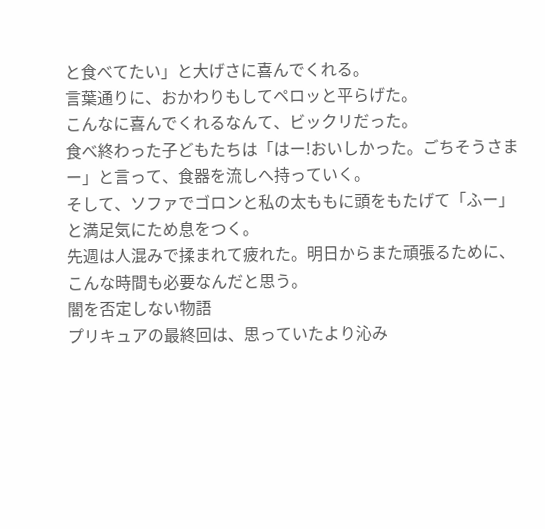と食べてたい」と大げさに喜んでくれる。
言葉通りに、おかわりもしてペロッと平らげた。
こんなに喜んでくれるなんて、ビックリだった。
食べ終わった子どもたちは「はー!おいしかった。ごちそうさまー」と言って、食器を流しへ持っていく。
そして、ソファでゴロンと私の太ももに頭をもたげて「ふー」と満足気にため息をつく。
先週は人混みで揉まれて疲れた。明日からまた頑張るために、こんな時間も必要なんだと思う。
闇を否定しない物語
プリキュアの最終回は、思っていたより沁み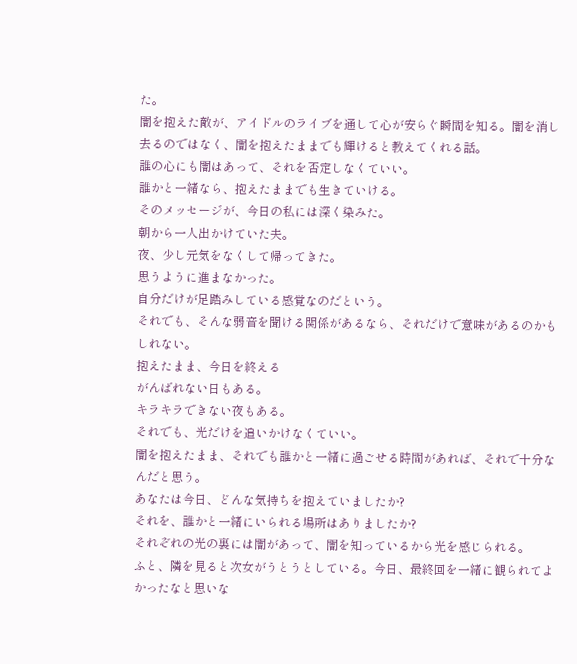た。
闇を抱えた敵が、アイドルのライブを通して心が安らぐ瞬間を知る。闇を消し去るのではなく、闇を抱えたままでも輝けると教えてくれる話。
誰の心にも闇はあって、それを否定しなくていい。
誰かと一緒なら、抱えたままでも生きていける。
そのメッセージが、今日の私には深く染みた。
朝から一人出かけていた夫。
夜、少し元気をなくして帰ってきた。
思うように進まなかった。
自分だけが足踏みしている感覚なのだという。
それでも、そんな弱音を聞ける関係があるなら、それだけで意味があるのかもしれない。
抱えたまま、今日を終える
がんばれない日もある。
キラキラできない夜もある。
それでも、光だけを追いかけなくていい。
闇を抱えたまま、それでも誰かと一緒に過ごせる時間があれば、それで十分なんだと思う。
あなたは今日、どんな気持ちを抱えていましたか?
それを、誰かと一緒にいられる場所はありましたか?
それぞれの光の裏には闇があって、闇を知っているから光を感じられる。
ふと、隣を見ると次女がうとうとしている。今日、最終回を一緒に観られてよかったなと思いな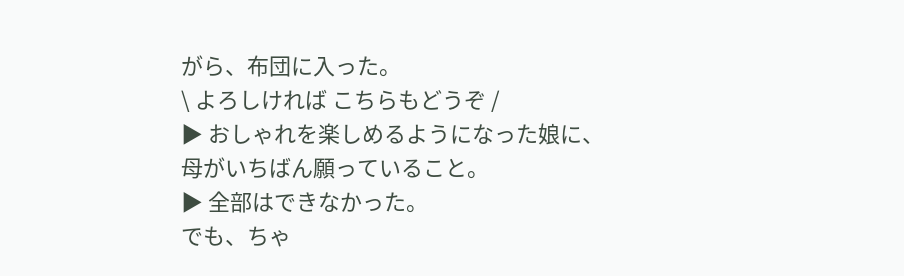がら、布団に入った。
\ よろしければ こちらもどうぞ /
▶ おしゃれを楽しめるようになった娘に、
母がいちばん願っていること。
▶ 全部はできなかった。
でも、ちゃ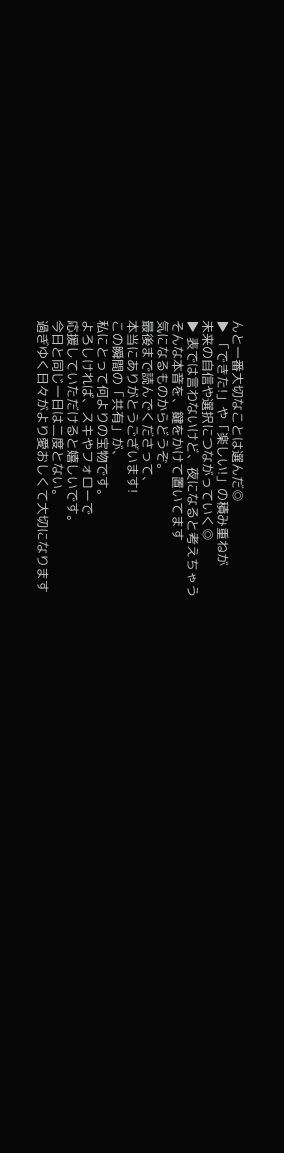んと一番大切なことは選んだ◎
▶ 「できた!」や「楽しい!」の積み重ねが
未来の自信や選択につながっていく◎
▶ 表では言わないけど、夜になると考えちゃう
そんな本音を、鍵をかけて置いてます
気になるものからどうぞ。
最後まで読んでくださって、
本当にありがとうございます!
この瞬間の「共有」が、
私にとって何よりの宝物です。
よろしければ、スキやフォローで
応援していただけると嬉しいです。
今日と同じ一日は二度とない。
過ぎゆく日々がより愛おしくて大切になります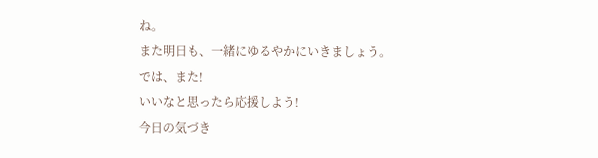ね。
また明日も、一緒にゆるやかにいきましょう。
では、また!
いいなと思ったら応援しよう!
今日の気づき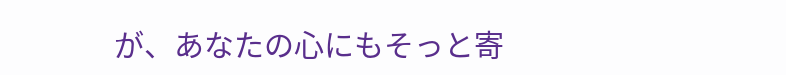が、あなたの心にもそっと寄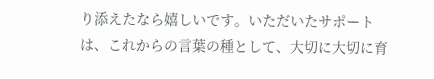り添えたなら嬉しいです。いただいたサポートは、これからの言葉の種として、大切に大切に育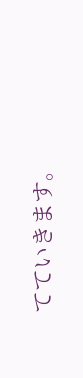てていきます。